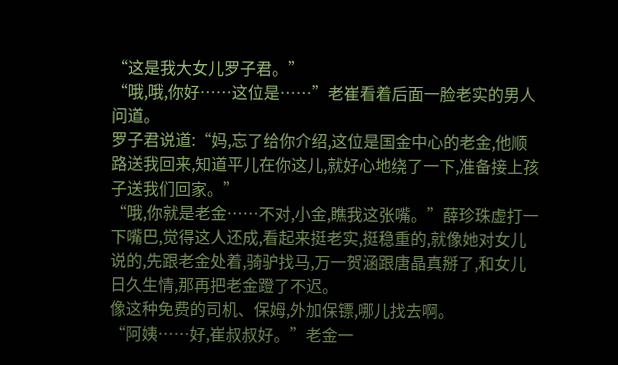“这是我大女儿罗子君。”
“哦,哦,你好……这位是……”老崔看着后面一脸老实的男人问道。
罗子君说道:“妈,忘了给你介绍,这位是国金中心的老金,他顺路送我回来,知道平儿在你这儿,就好心地绕了一下,准备接上孩子送我们回家。”
“哦,你就是老金……不对,小金,瞧我这张嘴。”薛珍珠虚打一下嘴巴,觉得这人还成,看起来挺老实,挺稳重的,就像她对女儿说的,先跟老金处着,骑驴找马,万一贺涵跟唐晶真掰了,和女儿日久生情,那再把老金蹬了不迟。
像这种免费的司机、保姆,外加保镖,哪儿找去啊。
“阿姨……好,崔叔叔好。”老金一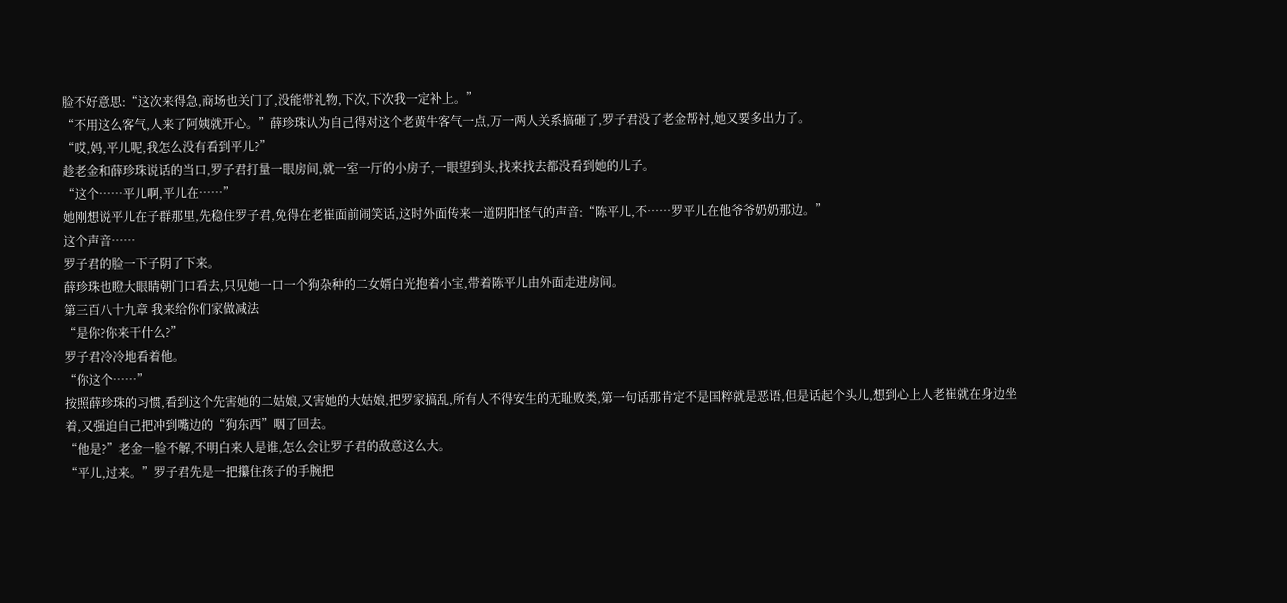脸不好意思:“这次来得急,商场也关门了,没能带礼物,下次,下次我一定补上。”
“不用这么客气,人来了阿姨就开心。”薛珍珠认为自己得对这个老黄牛客气一点,万一两人关系搞砸了,罗子君没了老金帮衬,她又要多出力了。
“哎,妈,平儿呢,我怎么没有看到平儿?”
趁老金和薛珍珠说话的当口,罗子君打量一眼房间,就一室一厅的小房子,一眼望到头,找来找去都没看到她的儿子。
“这个……平儿啊,平儿在……”
她刚想说平儿在子群那里,先稳住罗子君,免得在老崔面前闹笑话,这时外面传来一道阴阳怪气的声音:“陈平儿,不……罗平儿在他爷爷奶奶那边。”
这个声音……
罗子君的脸一下子阴了下来。
薛珍珠也瞪大眼睛朝门口看去,只见她一口一个狗杂种的二女婿白光抱着小宝,带着陈平儿由外面走进房间。
第三百八十九章 我来给你们家做减法
“是你?你来干什么?”
罗子君冷冷地看着他。
“你这个……”
按照薛珍珠的习惯,看到这个先害她的二姑娘,又害她的大姑娘,把罗家搞乱,所有人不得安生的无耻败类,第一句话那肯定不是国粹就是恶语,但是话起个头儿,想到心上人老崔就在身边坐着,又强迫自己把冲到嘴边的“狗东西”咽了回去。
“他是?”老金一脸不解,不明白来人是谁,怎么会让罗子君的敌意这么大。
“平儿,过来。”罗子君先是一把攥住孩子的手腕把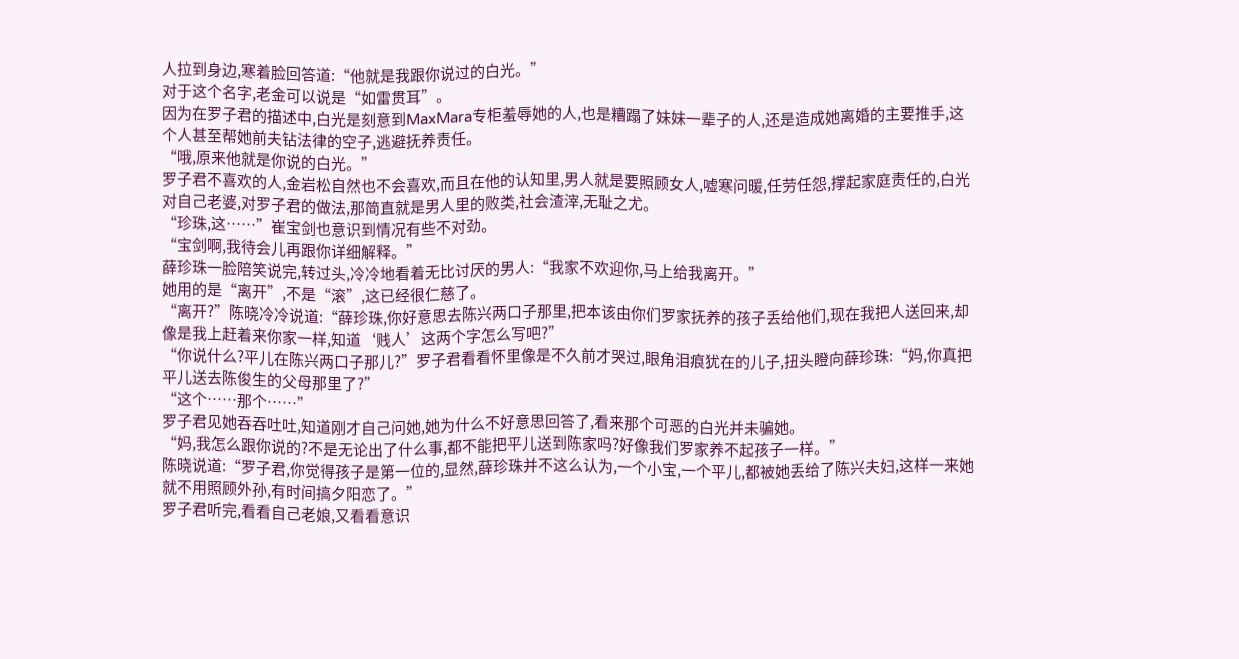人拉到身边,寒着脸回答道:“他就是我跟你说过的白光。”
对于这个名字,老金可以说是“如雷贯耳”。
因为在罗子君的描述中,白光是刻意到MaxMara专柜羞辱她的人,也是糟蹋了妹妹一辈子的人,还是造成她离婚的主要推手,这个人甚至帮她前夫钻法律的空子,逃避抚养责任。
“哦,原来他就是你说的白光。”
罗子君不喜欢的人,金岩松自然也不会喜欢,而且在他的认知里,男人就是要照顾女人,嘘寒问暖,任劳任怨,撑起家庭责任的,白光对自己老婆,对罗子君的做法,那简直就是男人里的败类,社会渣滓,无耻之尤。
“珍珠,这……”崔宝剑也意识到情况有些不对劲。
“宝剑啊,我待会儿再跟你详细解释。”
薛珍珠一脸陪笑说完,转过头,冷冷地看着无比讨厌的男人:“我家不欢迎你,马上给我离开。”
她用的是“离开”,不是“滚”,这已经很仁慈了。
“离开?”陈晓冷冷说道:“薛珍珠,你好意思去陈兴两口子那里,把本该由你们罗家抚养的孩子丢给他们,现在我把人送回来,却像是我上赶着来你家一样,知道‘贱人’这两个字怎么写吧?”
“你说什么?平儿在陈兴两口子那儿?”罗子君看看怀里像是不久前才哭过,眼角泪痕犹在的儿子,扭头瞪向薛珍珠:“妈,你真把平儿送去陈俊生的父母那里了?”
“这个……那个……”
罗子君见她吞吞吐吐,知道刚才自己问她,她为什么不好意思回答了,看来那个可恶的白光并未骗她。
“妈,我怎么跟你说的?不是无论出了什么事,都不能把平儿送到陈家吗?好像我们罗家养不起孩子一样。”
陈晓说道:“罗子君,你觉得孩子是第一位的,显然,薛珍珠并不这么认为,一个小宝,一个平儿,都被她丢给了陈兴夫妇,这样一来她就不用照顾外孙,有时间搞夕阳恋了。”
罗子君听完,看看自己老娘,又看看意识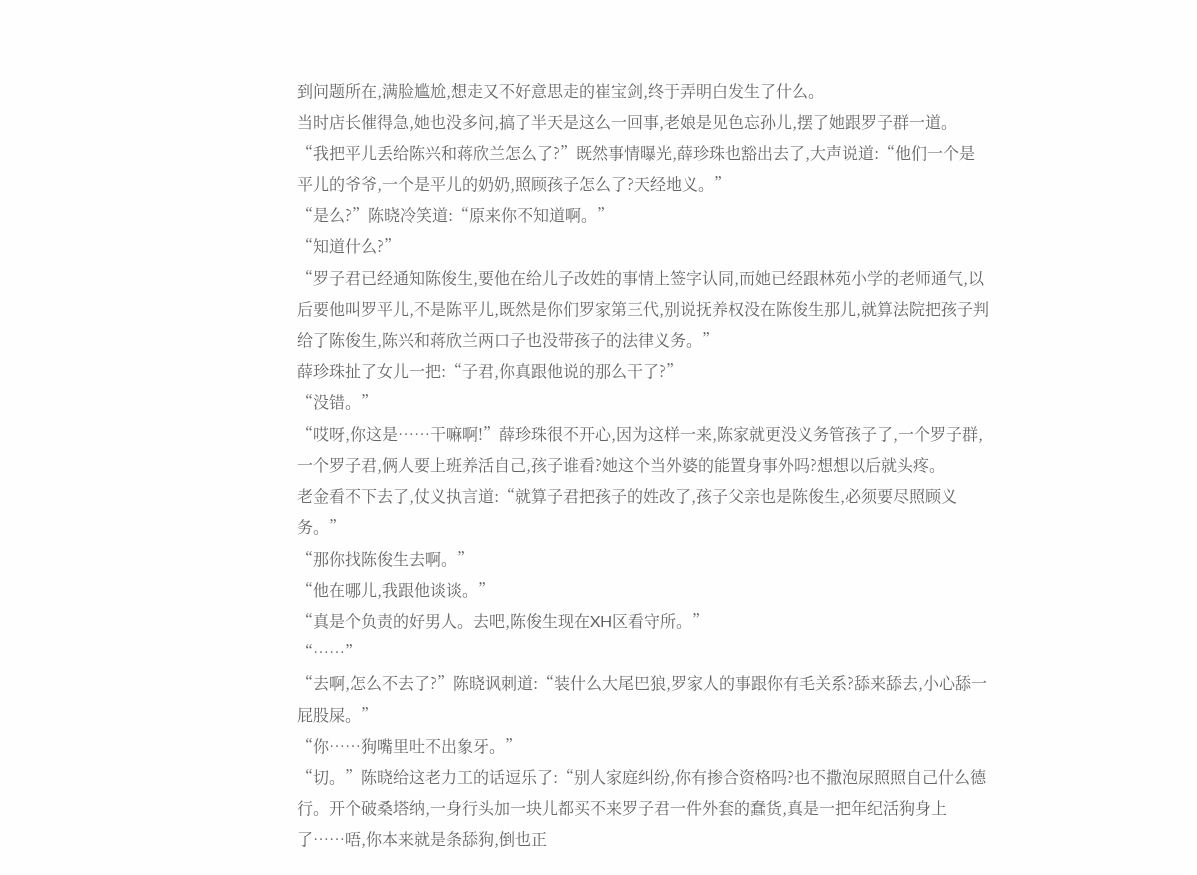到问题所在,满脸尴尬,想走又不好意思走的崔宝剑,终于弄明白发生了什么。
当时店长催得急,她也没多问,搞了半天是这么一回事,老娘是见色忘孙儿,摆了她跟罗子群一道。
“我把平儿丢给陈兴和蒋欣兰怎么了?”既然事情曝光,薛珍珠也豁出去了,大声说道:“他们一个是平儿的爷爷,一个是平儿的奶奶,照顾孩子怎么了?天经地义。”
“是么?”陈晓冷笑道:“原来你不知道啊。”
“知道什么?”
“罗子君已经通知陈俊生,要他在给儿子改姓的事情上签字认同,而她已经跟林苑小学的老师通气,以后要他叫罗平儿,不是陈平儿,既然是你们罗家第三代,别说抚养权没在陈俊生那儿,就算法院把孩子判给了陈俊生,陈兴和蒋欣兰两口子也没带孩子的法律义务。”
薛珍珠扯了女儿一把:“子君,你真跟他说的那么干了?”
“没错。”
“哎呀,你这是……干嘛啊!”薛珍珠很不开心,因为这样一来,陈家就更没义务管孩子了,一个罗子群,一个罗子君,俩人要上班养活自己,孩子谁看?她这个当外婆的能置身事外吗?想想以后就头疼。
老金看不下去了,仗义执言道:“就算子君把孩子的姓改了,孩子父亲也是陈俊生,必须要尽照顾义务。”
“那你找陈俊生去啊。”
“他在哪儿,我跟他谈谈。”
“真是个负责的好男人。去吧,陈俊生现在XH区看守所。”
“……”
“去啊,怎么不去了?”陈晓讽刺道:“装什么大尾巴狼,罗家人的事跟你有毛关系?舔来舔去,小心舔一屁股屎。”
“你……狗嘴里吐不出象牙。”
“切。”陈晓给这老力工的话逗乐了:“别人家庭纠纷,你有掺合资格吗?也不撒泡尿照照自己什么德行。开个破桑塔纳,一身行头加一块儿都买不来罗子君一件外套的蠢货,真是一把年纪活狗身上了……唔,你本来就是条舔狗,倒也正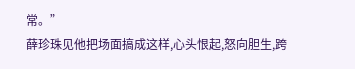常。”
薛珍珠见他把场面搞成这样,心头恨起,怒向胆生,跨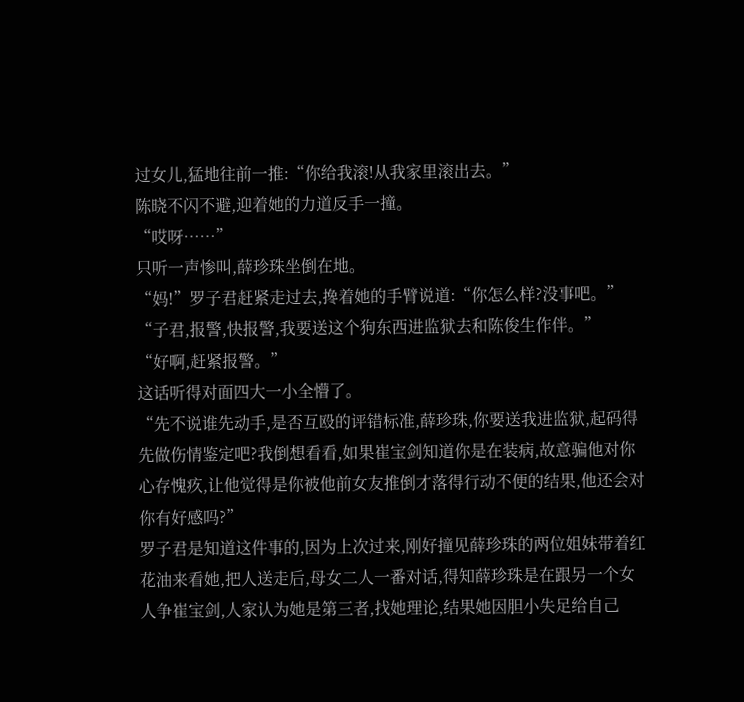过女儿,猛地往前一推:“你给我滚!从我家里滚出去。”
陈晓不闪不避,迎着她的力道反手一撞。
“哎呀……”
只听一声惨叫,薛珍珠坐倒在地。
“妈!”罗子君赶紧走过去,搀着她的手臂说道:“你怎么样?没事吧。”
“子君,报警,快报警,我要送这个狗东西进监狱去和陈俊生作伴。”
“好啊,赶紧报警。”
这话听得对面四大一小全懵了。
“先不说谁先动手,是否互殴的评错标准,薛珍珠,你要送我进监狱,起码得先做伤情鉴定吧?我倒想看看,如果崔宝剑知道你是在装病,故意骗他对你心存愧疚,让他觉得是你被他前女友推倒才落得行动不便的结果,他还会对你有好感吗?”
罗子君是知道这件事的,因为上次过来,刚好撞见薛珍珠的两位姐妹带着红花油来看她,把人送走后,母女二人一番对话,得知薛珍珠是在跟另一个女人争崔宝剑,人家认为她是第三者,找她理论,结果她因胆小失足给自己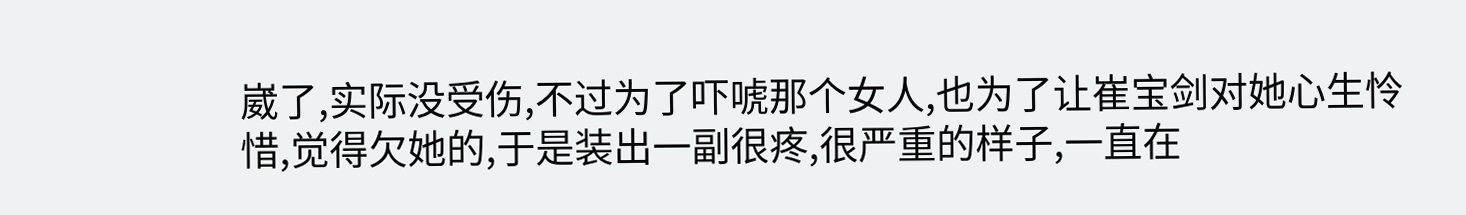崴了,实际没受伤,不过为了吓唬那个女人,也为了让崔宝剑对她心生怜惜,觉得欠她的,于是装出一副很疼,很严重的样子,一直在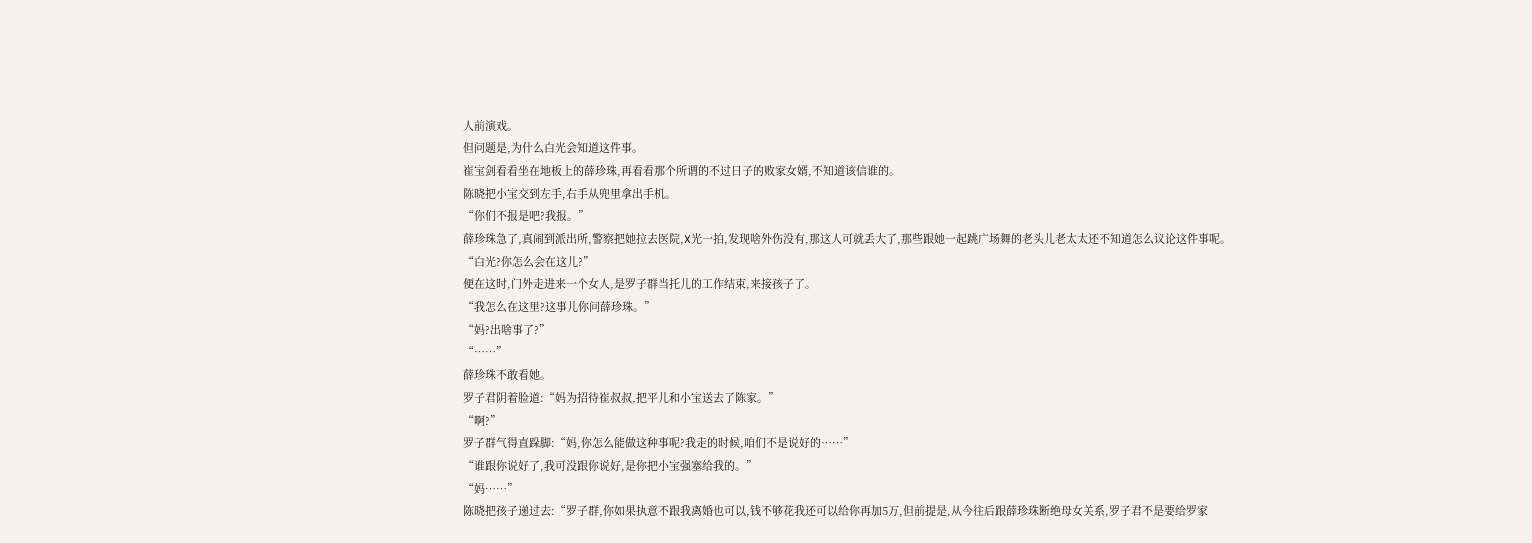人前演戏。
但问题是,为什么白光会知道这件事。
崔宝剑看看坐在地板上的薛珍珠,再看看那个所谓的不过日子的败家女婿,不知道该信谁的。
陈晓把小宝交到左手,右手从兜里拿出手机。
“你们不报是吧?我报。”
薛珍珠急了,真闹到派出所,警察把她拉去医院,X光一拍,发现啥外伤没有,那这人可就丢大了,那些跟她一起跳广场舞的老头儿老太太还不知道怎么议论这件事呢。
“白光?你怎么会在这儿?”
便在这时,门外走进来一个女人,是罗子群当托儿的工作结束,来接孩子了。
“我怎么在这里?这事儿你问薛珍珠。”
“妈?出啥事了?”
“……”
薛珍珠不敢看她。
罗子君阴着脸道:“妈为招待崔叔叔,把平儿和小宝送去了陈家。”
“啊?”
罗子群气得直跺脚:“妈,你怎么能做这种事呢?我走的时候,咱们不是说好的……”
“谁跟你说好了,我可没跟你说好,是你把小宝强塞给我的。”
“妈……”
陈晓把孩子递过去:“罗子群,你如果执意不跟我离婚也可以,钱不够花我还可以给你再加5万,但前提是,从今往后跟薛珍珠断绝母女关系,罗子君不是要给罗家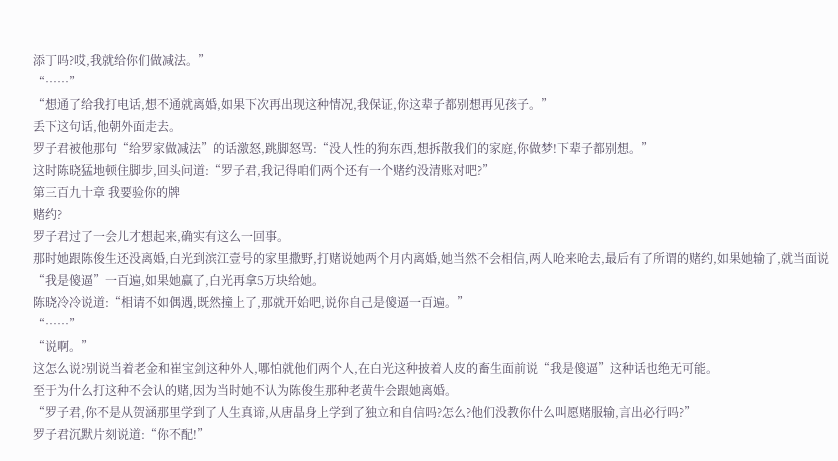添丁吗?哎,我就给你们做减法。”
“……”
“想通了给我打电话,想不通就离婚,如果下次再出现这种情况,我保证,你这辈子都别想再见孩子。”
丢下这句话,他朝外面走去。
罗子君被他那句“给罗家做减法”的话激怒,跳脚怒骂:“没人性的狗东西,想拆散我们的家庭,你做梦!下辈子都别想。”
这时陈晓猛地顿住脚步,回头问道:“罗子君,我记得咱们两个还有一个赌约没清账对吧?”
第三百九十章 我要验你的牌
赌约?
罗子君过了一会儿才想起来,确实有这么一回事。
那时她跟陈俊生还没离婚,白光到滨江壹号的家里撒野,打赌说她两个月内离婚,她当然不会相信,两人呛来呛去,最后有了所谓的赌约,如果她输了,就当面说“我是傻逼”一百遍,如果她赢了,白光再拿5万块给她。
陈晓冷冷说道:“相请不如偶遇,既然撞上了,那就开始吧,说你自己是傻逼一百遍。”
“……”
“说啊。”
这怎么说?别说当着老金和崔宝剑这种外人,哪怕就他们两个人,在白光这种披着人皮的畜生面前说“我是傻逼”这种话也绝无可能。
至于为什么打这种不会认的赌,因为当时她不认为陈俊生那种老黄牛会跟她离婚。
“罗子君,你不是从贺涵那里学到了人生真谛,从唐晶身上学到了独立和自信吗?怎么?他们没教你什么叫愿赌服输,言出必行吗?”
罗子君沉默片刻说道:“你不配!”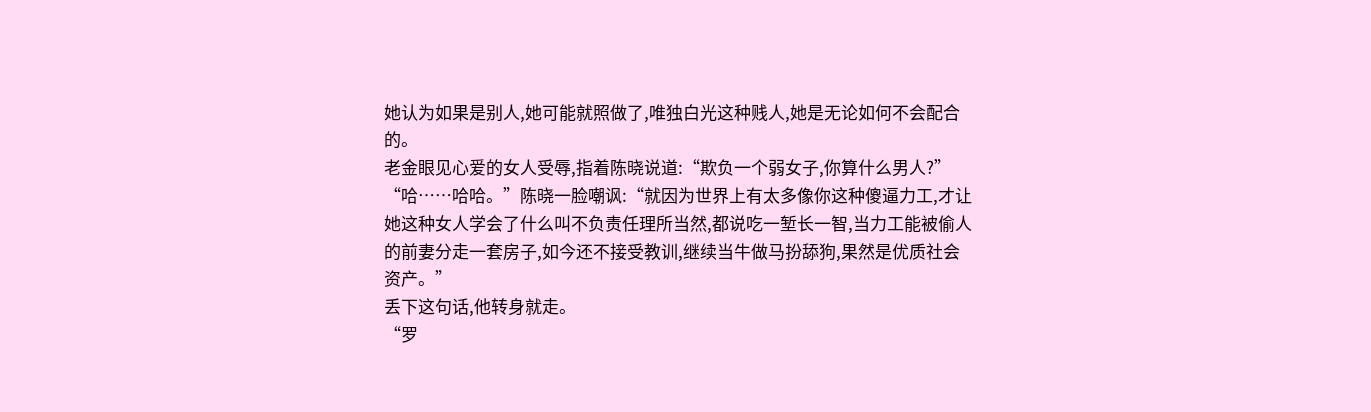她认为如果是别人,她可能就照做了,唯独白光这种贱人,她是无论如何不会配合的。
老金眼见心爱的女人受辱,指着陈晓说道:“欺负一个弱女子,你算什么男人?”
“哈……哈哈。”陈晓一脸嘲讽:“就因为世界上有太多像你这种傻逼力工,才让她这种女人学会了什么叫不负责任理所当然,都说吃一堑长一智,当力工能被偷人的前妻分走一套房子,如今还不接受教训,继续当牛做马扮舔狗,果然是优质社会资产。”
丢下这句话,他转身就走。
“罗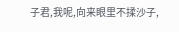子君,我呢,向来眼里不揉沙子,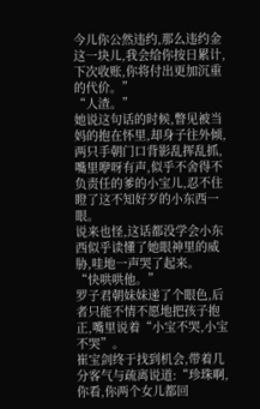今儿你公然违约,那么违约金这一块儿,我会给你按日累计,下次收账,你将付出更加沉重的代价。”
“人渣。”
她说这句话的时候,瞥见被当妈的抱在怀里,却身子往外倾,两只手朝门口背影乱挥乱抓,嘴里咿呀有声,似乎不舍得不负责任的爹的小宝儿,忍不住瞪了这不知好歹的小东西一眼。
说来也怪,这话都没学会小东西似乎读懂了她眼神里的威胁,哇地一声哭了起来。
“快哄哄他。”
罗子君朝妹妹递了个眼色,后者只能不情不愿地把孩子抱正,嘴里说着“小宝不哭,小宝不哭”。
崔宝剑终于找到机会,带着几分客气与疏离说道:“珍珠啊,你看,你两个女儿都回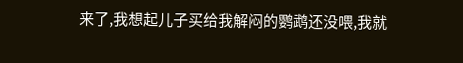来了,我想起儿子买给我解闷的鹦鹉还没喂,我就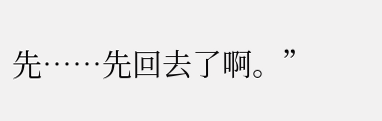先……先回去了啊。”